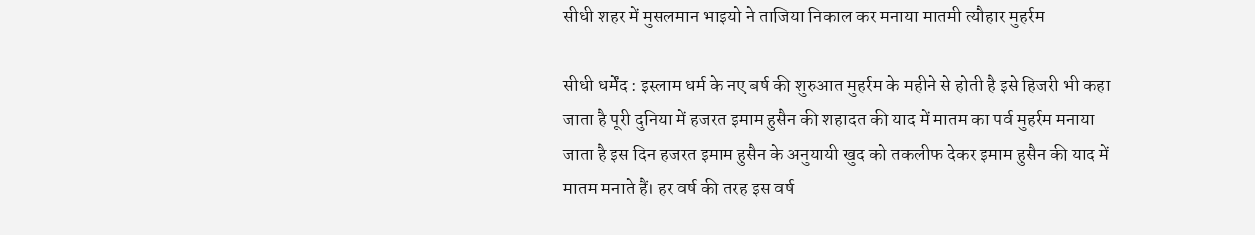सीधी शहर में मुसलमान भाइयो ने ताजिया निकाल कर मनाया मातमी त्यौहार मुहर्रम

सीधी धर्मेंद : इस्लाम धर्म के नए बर्ष की शुरुआत मुहर्रम के महीने से होती है इसे हिजरी भी कहा जाता है पूरी दुनिया में हजरत इमाम हुसैन की शहादत की याद में मातम का पर्व मुहर्रम मनाया जाता है इस दिन हजरत इमाम हुसैन के अनुयायी खुद को तकलीफ देकर इमाम हुसैन की याद में मातम मनाते हैं। हर वर्ष की तरह इस वर्ष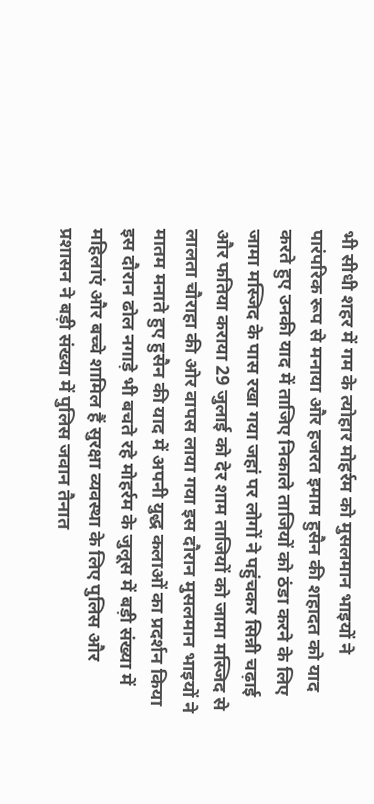भी सीधी शहर में गम के त्योहार मोहर्रम को मुसलमान भाइयों ने पारंपरिक रूप से मनाया और हजरत इमाम हुसैन की शहादत को याद करते हुए उनकी याद में ताजिए निकाले ताजियों को ठंडा करने के लिए जामा मस्जिद के पास रखा गया जहां पर लोगों ने पहुंचकर सिन्नी चढ़ाई और फतिया कराया 29 जुलाई को देर शाम ताजियों को जामा मस्जिद से लालता चौराहा की ओर वापस लाया गया इस दौरान मुसलमान भाइयों ने मातम मनाते हुए हुसैन की याद में अपनी युद्ध कलाओं का प्रदर्शन किया इस दौरान ढोल नगाड़े भी बचते रहे मोहर्रम के जुलूस में बड़ी संख्या में महिलाएं और बच्चे शामिल हैं सुरक्षा व्यवस्था के लिए पुलिस और प्रशासन ने बड़ी संख्या में पुलिस जवान तैनात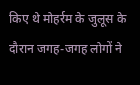किए थे मोहर्रम के जुलूस के दौरान जगह-जगह लोगों ने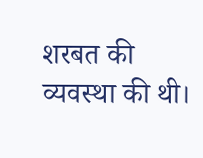शरबत की व्यवस्था की थी।